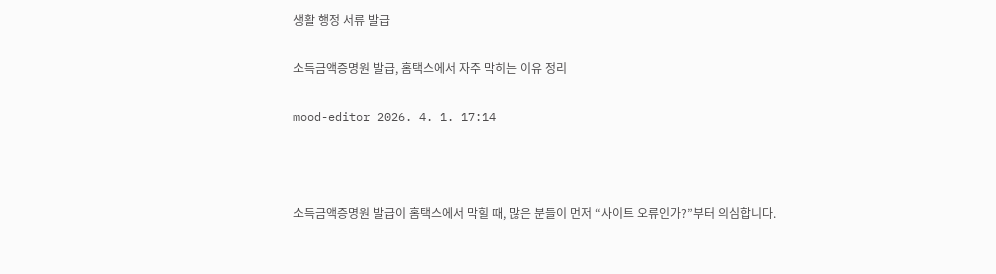생활 행정 서류 발급

소득금액증명원 발급, 홈택스에서 자주 막히는 이유 정리

mood-editor 2026. 4. 1. 17:14



소득금액증명원 발급이 홈택스에서 막힐 때, 많은 분들이 먼저 “사이트 오류인가?”부터 의심합니다.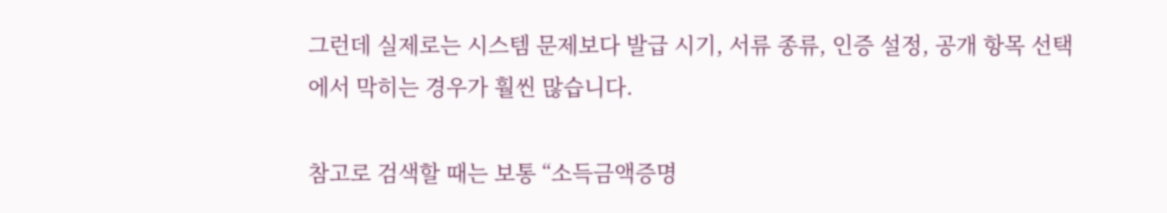그런데 실제로는 시스템 문제보다 발급 시기, 서류 종류, 인증 설정, 공개 항목 선택에서 막히는 경우가 훨씬 많습니다.

참고로 검색할 때는 보통 “소득금액증명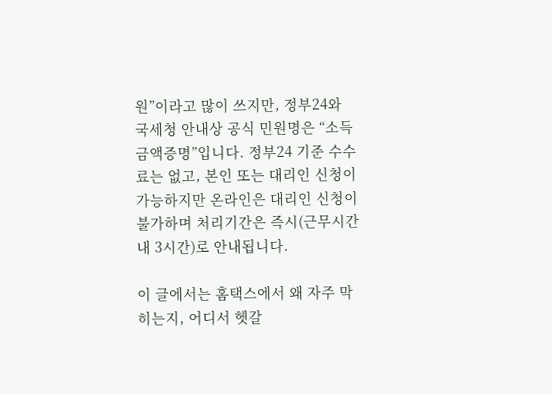원”이라고 많이 쓰지만, 정부24와 국세청 안내상 공식 민원명은 “소득금액증명”입니다. 정부24 기준 수수료는 없고, 본인 또는 대리인 신청이 가능하지만 온라인은 대리인 신청이 불가하며 처리기간은 즉시(근무시간 내 3시간)로 안내됩니다.

이 글에서는 홈택스에서 왜 자주 막히는지, 어디서 헷갈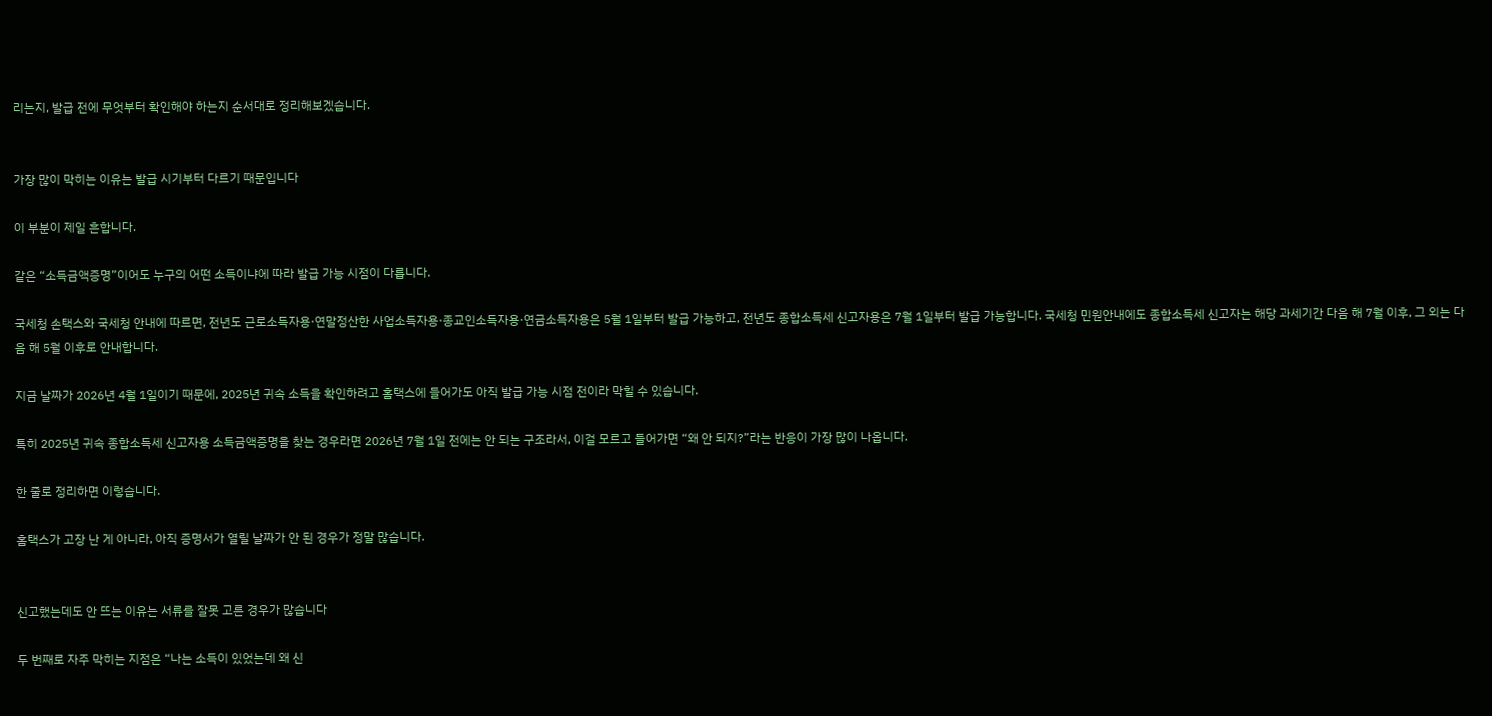리는지, 발급 전에 무엇부터 확인해야 하는지 순서대로 정리해보겠습니다.


가장 많이 막히는 이유는 발급 시기부터 다르기 때문입니다

이 부분이 제일 흔합니다.

같은 “소득금액증명”이어도 누구의 어떤 소득이냐에 따라 발급 가능 시점이 다릅니다.

국세청 손택스와 국세청 안내에 따르면, 전년도 근로소득자용·연말정산한 사업소득자용·종교인소득자용·연금소득자용은 5월 1일부터 발급 가능하고, 전년도 종합소득세 신고자용은 7월 1일부터 발급 가능합니다. 국세청 민원안내에도 종합소득세 신고자는 해당 과세기간 다음 해 7월 이후, 그 외는 다음 해 5월 이후로 안내합니다.

지금 날짜가 2026년 4월 1일이기 때문에, 2025년 귀속 소득을 확인하려고 홈택스에 들어가도 아직 발급 가능 시점 전이라 막힐 수 있습니다.

특히 2025년 귀속 종합소득세 신고자용 소득금액증명을 찾는 경우라면 2026년 7월 1일 전에는 안 되는 구조라서, 이걸 모르고 들어가면 “왜 안 되지?”라는 반응이 가장 많이 나옵니다.

한 줄로 정리하면 이렇습니다.

홈택스가 고장 난 게 아니라, 아직 증명서가 열릴 날짜가 안 된 경우가 정말 많습니다.


신고했는데도 안 뜨는 이유는 서류를 잘못 고른 경우가 많습니다

두 번째로 자주 막히는 지점은 “나는 소득이 있었는데 왜 신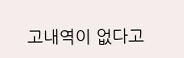고내역이 없다고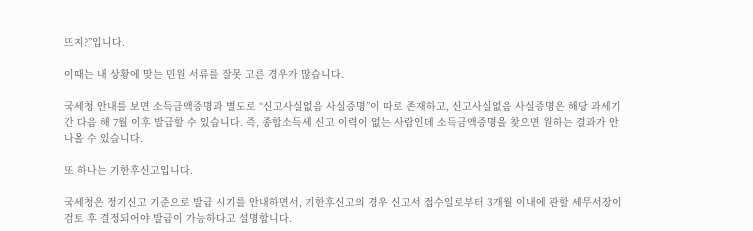뜨지?”입니다.

이때는 내 상황에 맞는 민원 서류를 잘못 고른 경우가 많습니다.

국세청 안내를 보면 소득금액증명과 별도로 “신고사실없음 사실증명”이 따로 존재하고, 신고사실없음 사실증명은 해당 과세기간 다음 해 7월 이후 발급할 수 있습니다. 즉, 종합소득세 신고 이력이 없는 사람인데 소득금액증명을 찾으면 원하는 결과가 안 나올 수 있습니다.

또 하나는 기한후신고입니다.

국세청은 정기신고 기준으로 발급 시기를 안내하면서, 기한후신고의 경우 신고서 접수일로부터 3개월 이내에 관할 세무서장이 검토 후 결정되어야 발급이 가능하다고 설명합니다.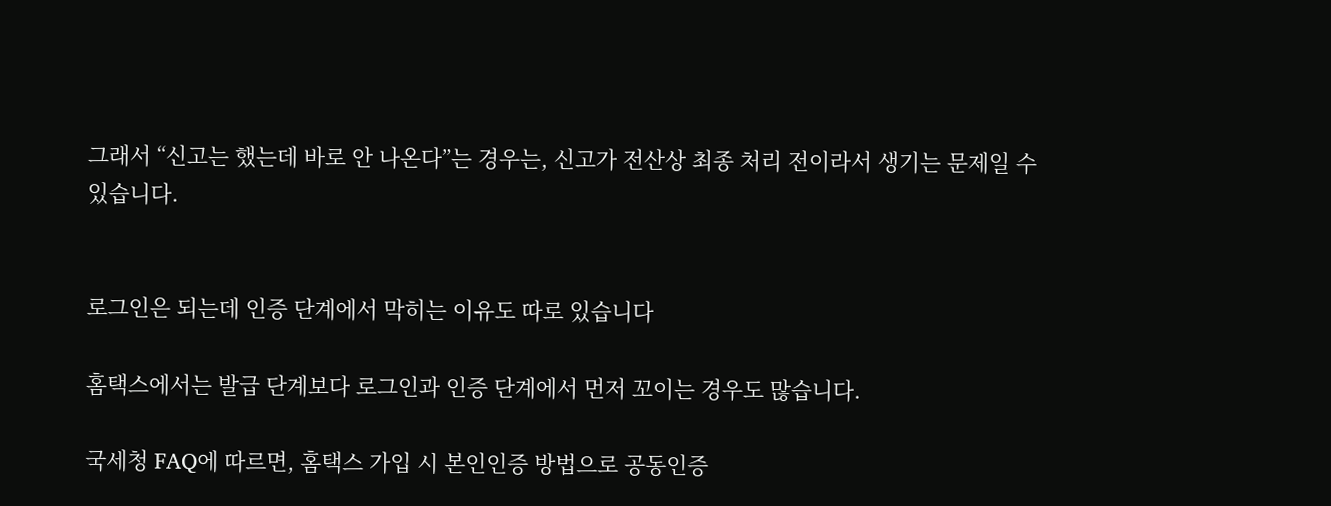그래서 “신고는 했는데 바로 안 나온다”는 경우는, 신고가 전산상 최종 처리 전이라서 생기는 문제일 수 있습니다.


로그인은 되는데 인증 단계에서 막히는 이유도 따로 있습니다

홈택스에서는 발급 단계보다 로그인과 인증 단계에서 먼저 꼬이는 경우도 많습니다.

국세청 FAQ에 따르면, 홈택스 가입 시 본인인증 방법으로 공동인증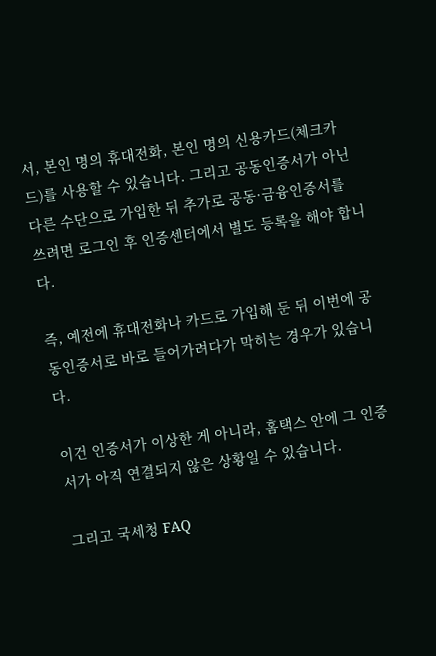서, 본인 명의 휴대전화, 본인 명의 신용카드(체크카드)를 사용할 수 있습니다. 그리고 공동인증서가 아닌 다른 수단으로 가입한 뒤 추가로 공동·금융인증서를 쓰려면 로그인 후 인증센터에서 별도 등록을 해야 합니다.

즉, 예전에 휴대전화나 카드로 가입해 둔 뒤 이번에 공동인증서로 바로 들어가려다가 막히는 경우가 있습니다.

이건 인증서가 이상한 게 아니라, 홈택스 안에 그 인증서가 아직 연결되지 않은 상황일 수 있습니다.

그리고 국세청 FAQ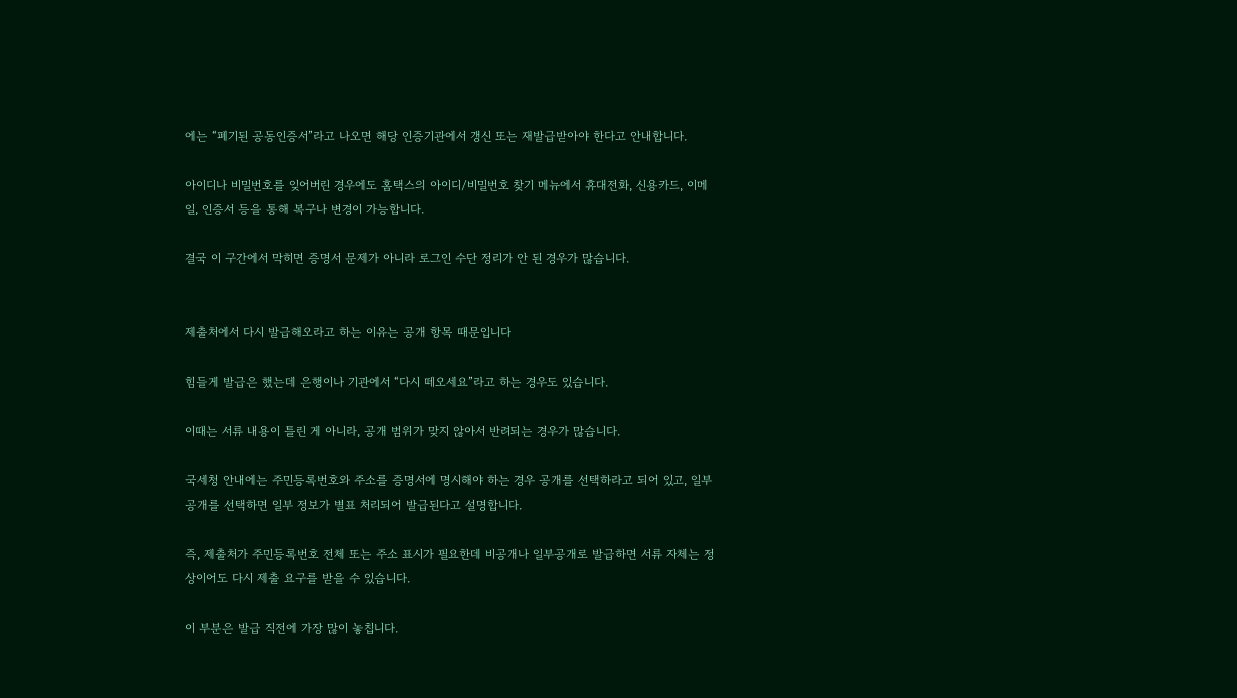에는 “폐기된 공동인증서”라고 나오면 해당 인증기관에서 갱신 또는 재발급받아야 한다고 안내합니다.

아이디나 비밀번호를 잊어버린 경우에도 홈택스의 아이디/비밀번호 찾기 메뉴에서 휴대전화, 신용카드, 이메일, 인증서 등을 통해 복구나 변경이 가능합니다.

결국 이 구간에서 막히면 증명서 문제가 아니라 로그인 수단 정리가 안 된 경우가 많습니다.


제출처에서 다시 발급해오라고 하는 이유는 공개 항목 때문입니다

힘들게 발급은 했는데 은행이나 기관에서 “다시 떼오세요”라고 하는 경우도 있습니다.

이때는 서류 내용이 틀린 게 아니라, 공개 범위가 맞지 않아서 반려되는 경우가 많습니다.

국세청 안내에는 주민등록번호와 주소를 증명서에 명시해야 하는 경우 공개를 선택하라고 되어 있고, 일부공개를 선택하면 일부 정보가 별표 처리되어 발급된다고 설명합니다.

즉, 제출처가 주민등록번호 전체 또는 주소 표시가 필요한데 비공개나 일부공개로 발급하면 서류 자체는 정상이어도 다시 제출 요구를 받을 수 있습니다.

이 부분은 발급 직전에 가장 많이 놓칩니다.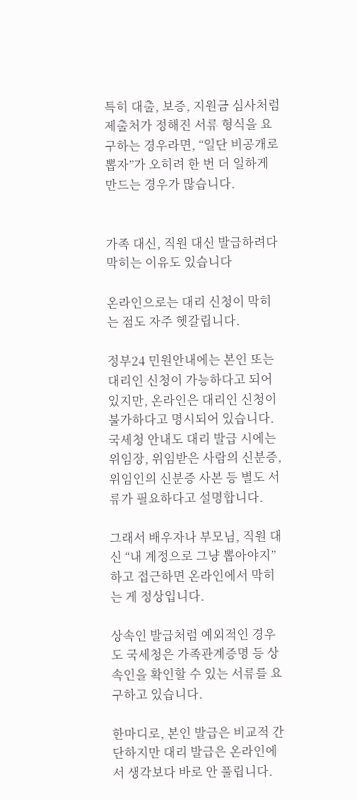특히 대출, 보증, 지원금 심사처럼 제출처가 정해진 서류 형식을 요구하는 경우라면, “일단 비공개로 뽑자”가 오히려 한 번 더 일하게 만드는 경우가 많습니다.


가족 대신, 직원 대신 발급하려다 막히는 이유도 있습니다

온라인으로는 대리 신청이 막히는 점도 자주 헷갈립니다.

정부24 민원안내에는 본인 또는 대리인 신청이 가능하다고 되어 있지만, 온라인은 대리인 신청이 불가하다고 명시되어 있습니다. 국세청 안내도 대리 발급 시에는 위임장, 위임받은 사람의 신분증, 위임인의 신분증 사본 등 별도 서류가 필요하다고 설명합니다.

그래서 배우자나 부모님, 직원 대신 “내 계정으로 그냥 뽑아야지” 하고 접근하면 온라인에서 막히는 게 정상입니다.

상속인 발급처럼 예외적인 경우도 국세청은 가족관계증명 등 상속인을 확인할 수 있는 서류를 요구하고 있습니다.

한마디로, 본인 발급은 비교적 간단하지만 대리 발급은 온라인에서 생각보다 바로 안 풀립니다.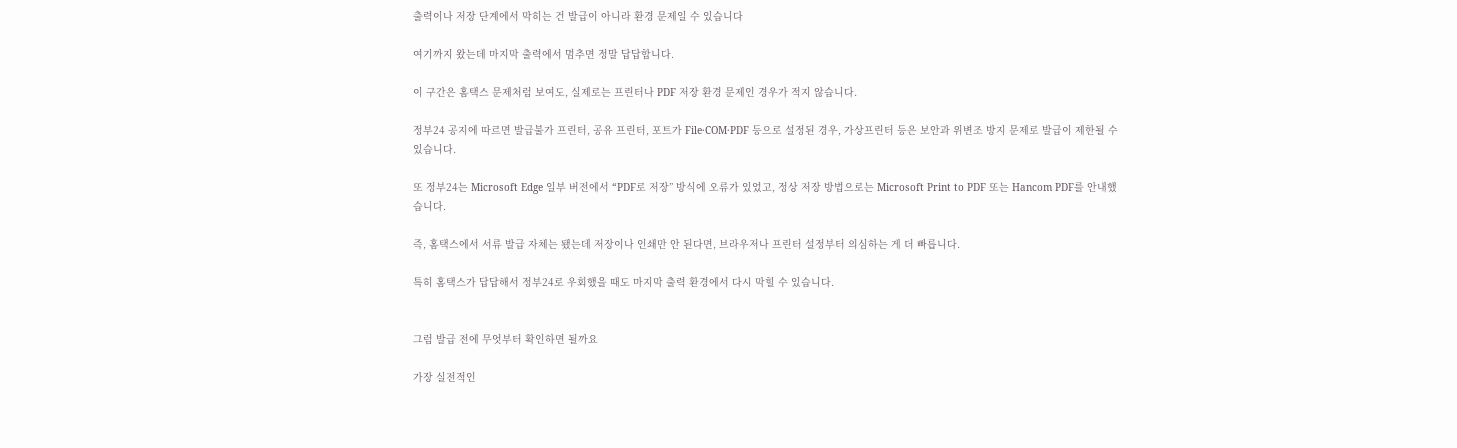출력이나 저장 단계에서 막히는 건 발급이 아니라 환경 문제일 수 있습니다

여기까지 왔는데 마지막 출력에서 멈추면 정말 답답합니다.

이 구간은 홈택스 문제처럼 보여도, 실제로는 프린터나 PDF 저장 환경 문제인 경우가 적지 않습니다.

정부24 공지에 따르면 발급불가 프린터, 공유 프린터, 포트가 File·COM·PDF 등으로 설정된 경우, 가상프린터 등은 보안과 위변조 방지 문제로 발급이 제한될 수 있습니다.

또 정부24는 Microsoft Edge 일부 버전에서 “PDF로 저장” 방식에 오류가 있었고, 정상 저장 방법으로는 Microsoft Print to PDF 또는 Hancom PDF를 안내했습니다.

즉, 홈택스에서 서류 발급 자체는 됐는데 저장이나 인쇄만 안 된다면, 브라우저나 프린터 설정부터 의심하는 게 더 빠릅니다.

특히 홈택스가 답답해서 정부24로 우회했을 때도 마지막 출력 환경에서 다시 막힐 수 있습니다.


그럼 발급 전에 무엇부터 확인하면 될까요

가장 실전적인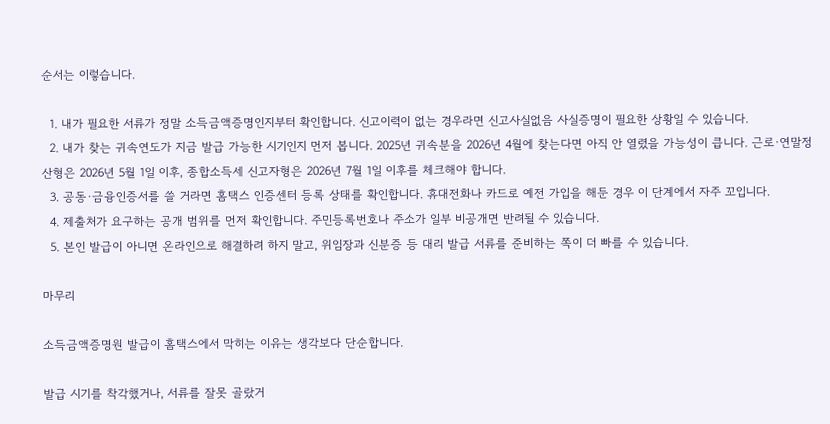순서는 이렇습니다.

  1. 내가 필요한 서류가 정말 소득금액증명인지부터 확인합니다. 신고이력이 없는 경우라면 신고사실없음 사실증명이 필요한 상황일 수 있습니다.
  2. 내가 찾는 귀속연도가 지금 발급 가능한 시기인지 먼저 봅니다. 2025년 귀속분을 2026년 4월에 찾는다면 아직 안 열렸을 가능성이 큽니다. 근로·연말정산형은 2026년 5월 1일 이후, 종합소득세 신고자형은 2026년 7월 1일 이후를 체크해야 합니다.
  3. 공동·금융인증서를 쓸 거라면 홈택스 인증센터 등록 상태를 확인합니다. 휴대전화나 카드로 예전 가입을 해둔 경우 이 단계에서 자주 꼬입니다.
  4. 제출처가 요구하는 공개 범위를 먼저 확인합니다. 주민등록번호나 주소가 일부 비공개면 반려될 수 있습니다.
  5. 본인 발급이 아니면 온라인으로 해결하려 하지 말고, 위임장과 신분증 등 대리 발급 서류를 준비하는 쪽이 더 빠를 수 있습니다.

마무리

소득금액증명원 발급이 홈택스에서 막히는 이유는 생각보다 단순합니다.

발급 시기를 착각했거나, 서류를 잘못 골랐거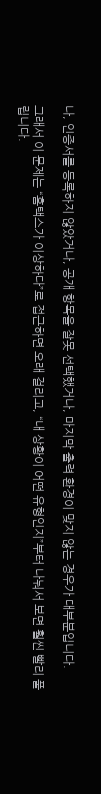나, 인증서를 등록하지 않았거나, 공개 항목을 잘못 선택했거나, 마지막 출력 환경이 맞지 않는 경우가 대부분입니다.

그래서 이 문제는 “홈택스가 이상하다”로 접근하면 오래 걸리고, “내 상황이 어떤 유형인지”부터 나눠서 보면 훨씬 빨리 풀립니다.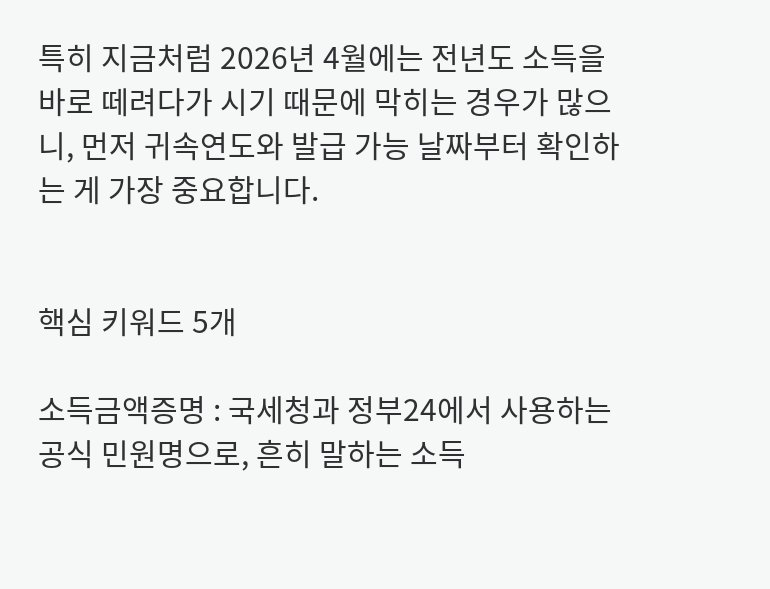특히 지금처럼 2026년 4월에는 전년도 소득을 바로 떼려다가 시기 때문에 막히는 경우가 많으니, 먼저 귀속연도와 발급 가능 날짜부터 확인하는 게 가장 중요합니다.


핵심 키워드 5개

소득금액증명 : 국세청과 정부24에서 사용하는 공식 민원명으로, 흔히 말하는 소득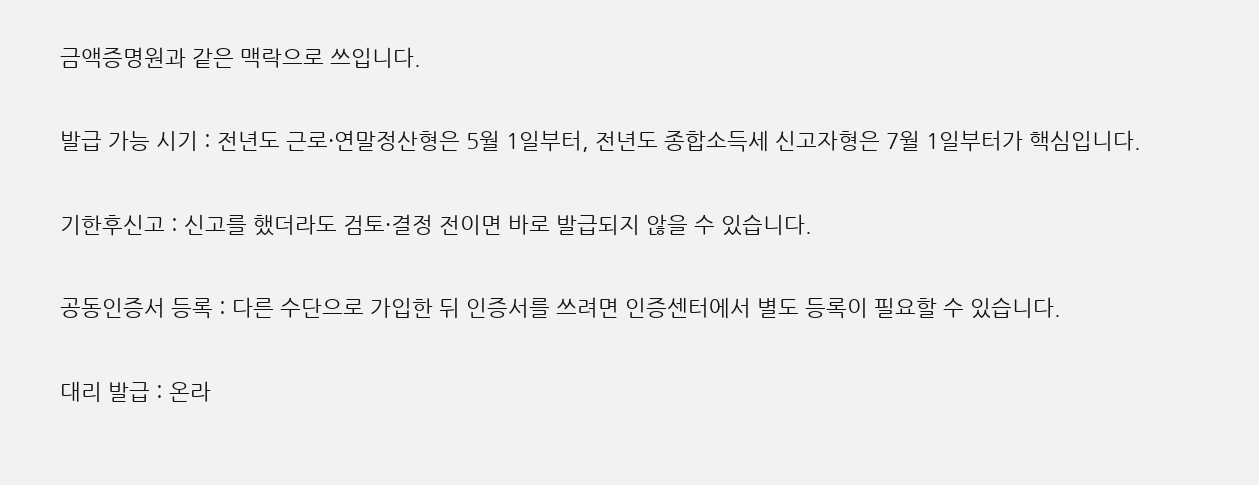금액증명원과 같은 맥락으로 쓰입니다.

발급 가능 시기 : 전년도 근로·연말정산형은 5월 1일부터, 전년도 종합소득세 신고자형은 7월 1일부터가 핵심입니다.

기한후신고 : 신고를 했더라도 검토·결정 전이면 바로 발급되지 않을 수 있습니다.

공동인증서 등록 : 다른 수단으로 가입한 뒤 인증서를 쓰려면 인증센터에서 별도 등록이 필요할 수 있습니다.

대리 발급 : 온라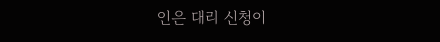인은 대리 신청이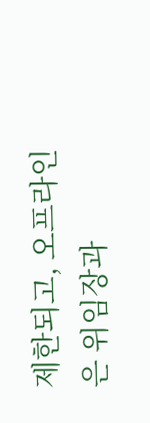제한되고, 오프라인은 위임장과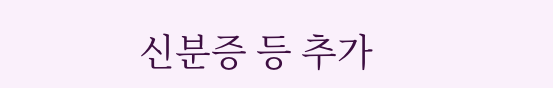신분증 등 추가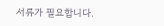서류가 필요합니다.